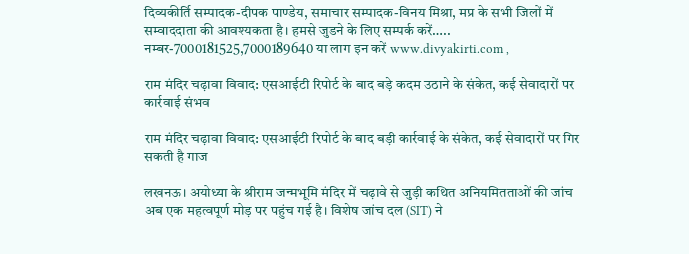दिव्यकीर्ति सम्पादक-दीपक पाण्डेय, समाचार सम्पादक-विनय मिश्रा, मप्र के सभी जिलों में सम्वाददाता की आवश्यकता है। हमसे जुडने के लिए सम्पर्क करें….. नम्बर-7000181525,7000189640 या लाग इन करें www.divyakirti.com ,

राम मंदिर चढ़ावा विवाद: एसआईटी रिपोर्ट के बाद बड़े कदम उठाने के संकेत, कई सेवादारों पर कार्रवाई संभव

राम मंदिर चढ़ावा विवाद: एसआईटी रिपोर्ट के बाद बड़ी कार्रवाई के संकेत, कई सेवादारों पर गिर सकती है गाज

लखनऊ। अयोध्या के श्रीराम जन्मभूमि मंदिर में चढ़ावे से जुड़ी कथित अनियमितताओं की जांच अब एक महत्वपूर्ण मोड़ पर पहुंच गई है। विशेष जांच दल (SIT) ने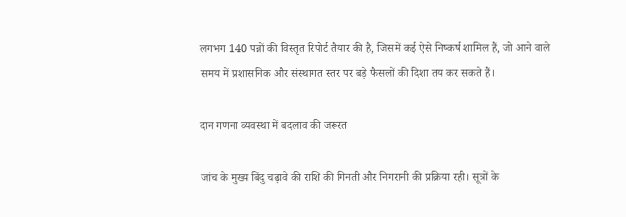लगभग 140 पन्नों की विस्तृत रिपोर्ट तैयार की है, जिसमें कई ऐसे निष्कर्ष शामिल हैं, जो आने वाले समय में प्रशासनिक और संस्थागत स्तर पर बड़े फैसलों की दिशा तय कर सकते हैं।

दान गणना व्यवस्था में बदलाव की जरूरत

जांच के मुख्य बिंदु चढ़ावे की राशि की गिनती और निगरानी की प्रक्रिया रही। सूत्रों के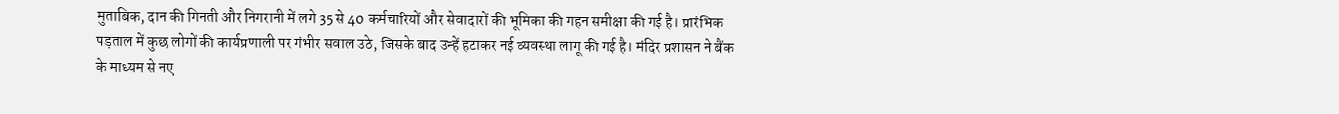मुताबिक, दान की गिनती और निगरानी में लगे 35 से 40 कर्मचारियों और सेवादारों की भूमिका की गहन समीक्षा की गई है। प्रारंभिक पड़ताल में कुछ लोगों की कार्यप्रणाली पर गंभीर सवाल उठे, जिसके बाद उन्हें हटाकर नई व्यवस्था लागू की गई है। मंदिर प्रशासन ने बैंक के माध्यम से नए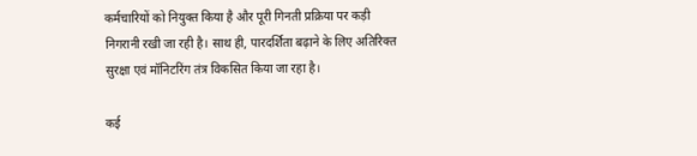कर्मचारियों को नियुक्त किया है और पूरी गिनती प्रक्रिया पर कड़ी निगरानी रखी जा रही है। साथ ही, पारदर्शिता बढ़ाने के लिए अतिरिक्त सुरक्षा एवं मॉनिटरिंग तंत्र विकसित किया जा रहा है।

कई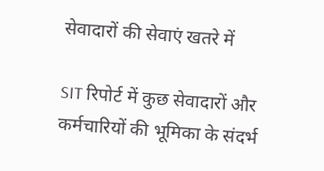सेवादारों की सेवाएं खतरे में

SIT रिपोर्ट में कुछ सेवादारों और कर्मचारियों की भूमिका के संदर्भ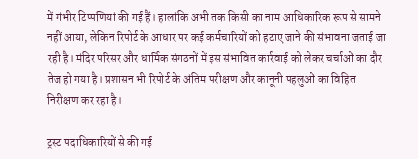में गंभीर टिप्पणियां की गई हैं। हालांकि अभी तक किसी का नाम आधिकारिक रूप से सामने नहीं आया, लेकिन रिपोर्ट के आधार पर कई कर्मचारियों को हटाए जाने की संभावना जताई जा रही है। मंदिर परिसर और धार्मिक संगठनों में इस संभावित कार्रवाई को लेकर चर्चाओं का दौर तेज हो गया है। प्रशासन भी रिपोर्ट के अंतिम परीक्षण और कानूनी पहलुओं का विहित निरीक्षण कर रहा है।

ट्रस्ट पदाधिकारियों से की गई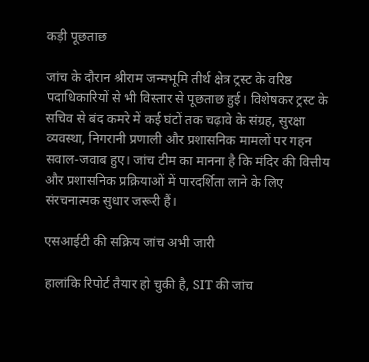कड़ी पूछताछ

जांच के दौरान श्रीराम जन्मभूमि तीर्थ क्षेत्र ट्रस्ट के वरिष्ठ पदाधिकारियों से भी विस्तार से पूछताछ हुई। विशेषकर ट्रस्ट के सचिव से बंद कमरे में कई घंटों तक चढ़ावे के संग्रह, सुरक्षा व्यवस्था, निगरानी प्रणाली और प्रशासनिक मामलों पर गहन सवाल-जवाब हुए। जांच टीम का मानना है कि मंदिर की वित्तीय और प्रशासनिक प्रक्रियाओं में पारदर्शिता लाने के लिए संरचनात्मक सुधार जरूरी हैं।

एसआईटी की सक्रिय जांच अभी जारी

हालांकि रिपोर्ट तैयार हो चुकी है, SIT की जांच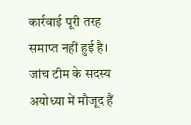कार्रवाई पूरी तरह समाप्त नहीं हुई है। जांच टीम के सदस्य अयोध्या में मौजूद हैं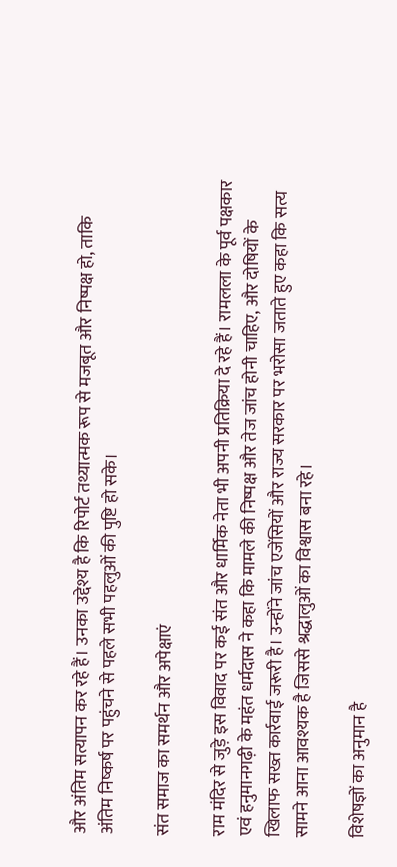और अंतिम सत्यापन कर रहे हैं। उनका उद्देश्य है कि रिपोर्ट तथ्यात्मक रूप से मजबूत और निष्पक्ष हो, ताकि अंतिम निष्कर्ष पर पहुंचने से पहले सभी पहलुओं की पुष्टि हो सके।

संत समाज का समर्थन और अपेक्षाएं

राम मंदिर से जुड़े इस विवाद पर कई संत और धार्मिक नेता भी अपनी प्रतिक्रिया दे रहे हैं। रामलला के पूर्व पक्षकार एवं हनुमानगढ़ी के महंत धर्मदास ने कहा कि मामले की निष्पक्ष और तेज जांच होनी चाहिए, और दोषियों के खिलाफ सख्त कार्रवाई जरूरी है। उन्होंने जांच एजेंसियों और राज्य सरकार पर भरोसा जताते हुए कहा कि सत्य सामने आना आवश्यक है जिससे श्रद्धालुओं का विश्वास बना रहे।

विशेषज्ञों का अनुमान है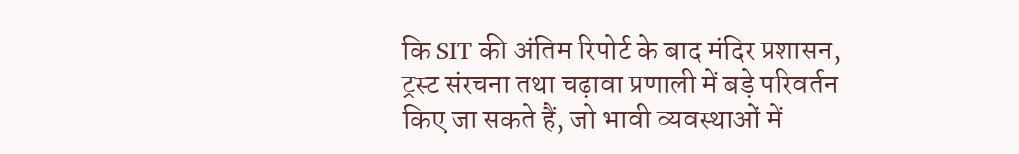कि SIT की अंतिम रिपोर्ट के बाद मंदिर प्रशासन, ट्रस्ट संरचना तथा चढ़ावा प्रणाली में बड़े परिवर्तन किए जा सकते हैं, जो भावी व्यवस्थाओं में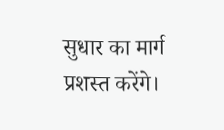सुधार का मार्ग प्रशस्त करेंगे।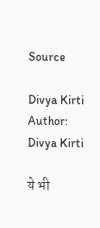Source

Divya Kirti
Author: Divya Kirti

ये भी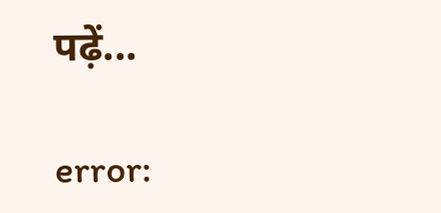पढ़ें...

error: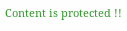Content is protected !!